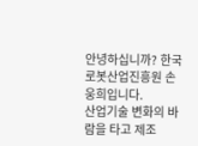안녕하십니까? 한국로봇산업진흥원 손웅희입니다.
산업기술 변화의 바람을 타고 제조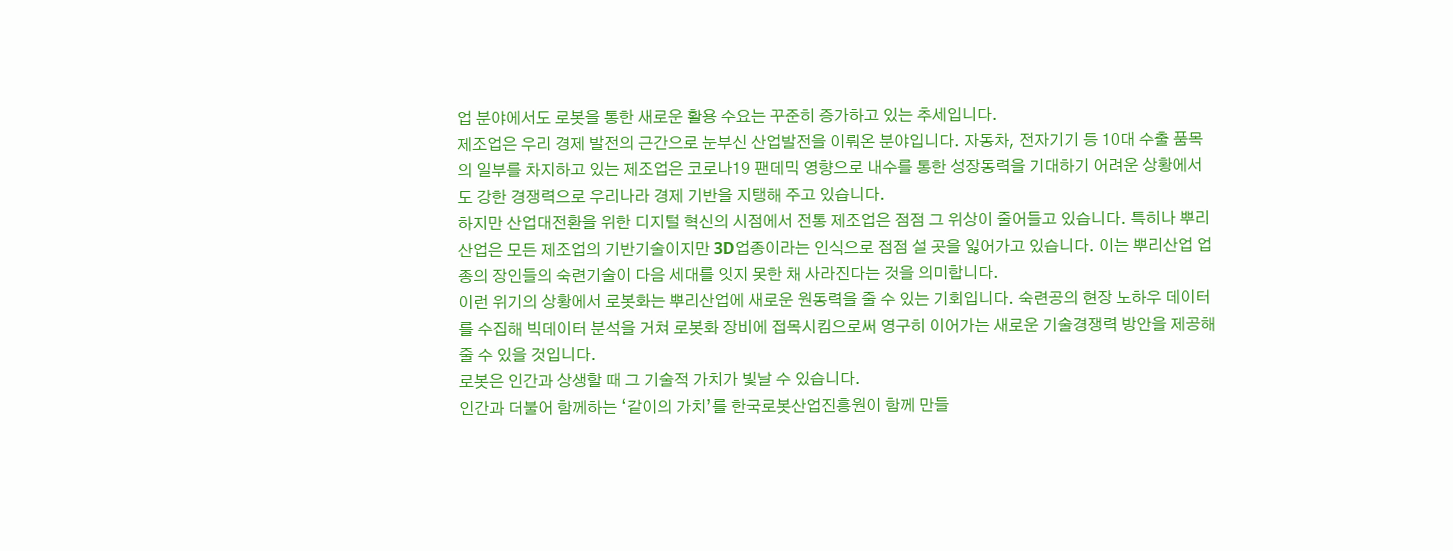업 분야에서도 로봇을 통한 새로운 활용 수요는 꾸준히 증가하고 있는 추세입니다.
제조업은 우리 경제 발전의 근간으로 눈부신 산업발전을 이뤄온 분야입니다. 자동차, 전자기기 등 10대 수출 품목의 일부를 차지하고 있는 제조업은 코로나19 팬데믹 영향으로 내수를 통한 성장동력을 기대하기 어려운 상황에서도 강한 경쟁력으로 우리나라 경제 기반을 지탱해 주고 있습니다.
하지만 산업대전환을 위한 디지털 혁신의 시점에서 전통 제조업은 점점 그 위상이 줄어들고 있습니다. 특히나 뿌리산업은 모든 제조업의 기반기술이지만 3D업종이라는 인식으로 점점 설 곳을 잃어가고 있습니다. 이는 뿌리산업 업종의 장인들의 숙련기술이 다음 세대를 잇지 못한 채 사라진다는 것을 의미합니다.
이런 위기의 상황에서 로봇화는 뿌리산업에 새로운 원동력을 줄 수 있는 기회입니다. 숙련공의 현장 노하우 데이터를 수집해 빅데이터 분석을 거쳐 로봇화 장비에 접목시킴으로써 영구히 이어가는 새로운 기술경쟁력 방안을 제공해 줄 수 있을 것입니다.
로봇은 인간과 상생할 때 그 기술적 가치가 빛날 수 있습니다.
인간과 더불어 함께하는 ‘같이의 가치’를 한국로봇산업진흥원이 함께 만들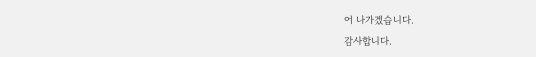어 나가겠습니다.
감사합니다.